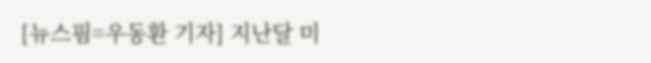[뉴스핌=우동환 기자] 지난달 미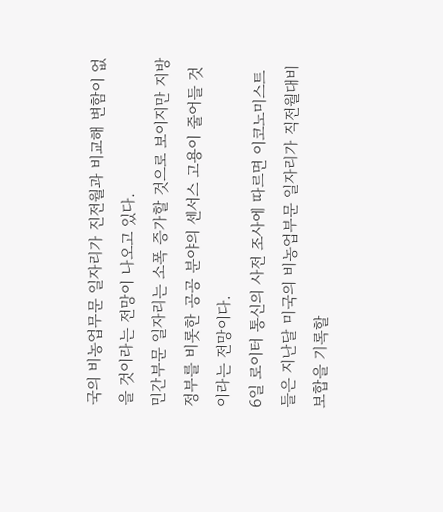국의 비농업무문 일자리가 진전월과 비교해 변함이 없을 것이라는 전망이 나오고 있다.
민간부문 일자리는 소폭 증가할 것으로 보이지만 지방 정부를 비롯한 공공 분야의 센서스 고용이 줄어들 것이라는 전망이다.
6일 로이터 통신의 사전 조사에 따르면 이코노미스트들은 지난달 미국의 비농업부문 일자리가 직전월대비 보합을 기록할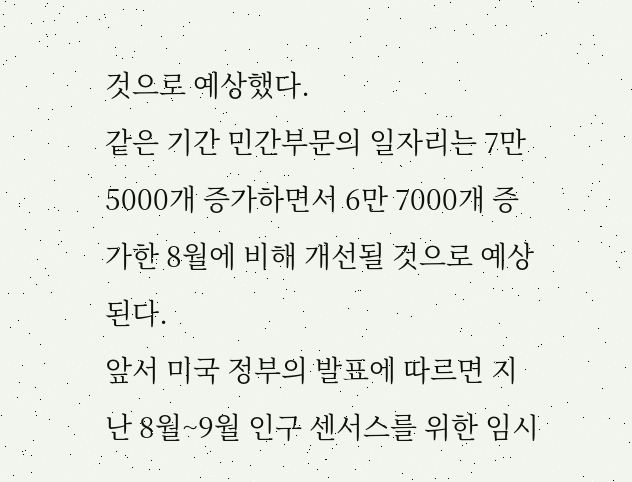것으로 예상했다.
같은 기간 민간부문의 일자리는 7만 5000개 증가하면서 6만 7000개 증가한 8월에 비해 개선될 것으로 예상된다.
앞서 미국 정부의 발표에 따르면 지난 8월~9월 인구 센서스를 위한 임시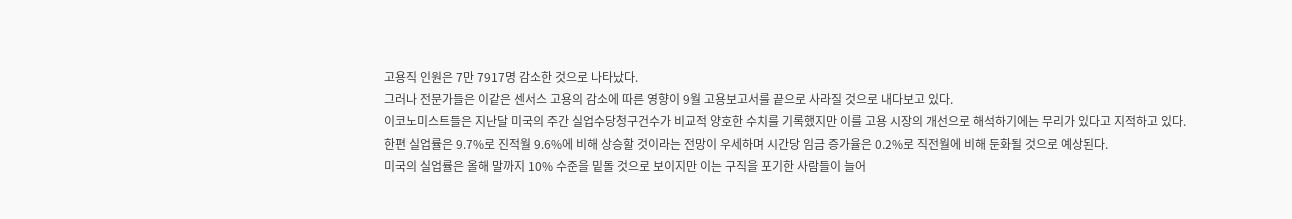고용직 인원은 7만 7917명 감소한 것으로 나타났다.
그러나 전문가들은 이같은 센서스 고용의 감소에 따른 영향이 9월 고용보고서를 끝으로 사라질 것으로 내다보고 있다.
이코노미스트들은 지난달 미국의 주간 실업수당청구건수가 비교적 양호한 수치를 기록했지만 이를 고용 시장의 개선으로 해석하기에는 무리가 있다고 지적하고 있다.
한편 실업률은 9.7%로 진적월 9.6%에 비해 상승할 것이라는 전망이 우세하며 시간당 임금 증가율은 0.2%로 직전월에 비해 둔화될 것으로 예상된다.
미국의 실업률은 올해 말까지 10% 수준을 밑돌 것으로 보이지만 이는 구직을 포기한 사람들이 늘어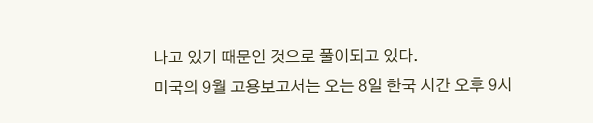나고 있기 때문인 것으로 풀이되고 있다.
미국의 9월 고용보고서는 오는 8일 한국 시간 오후 9시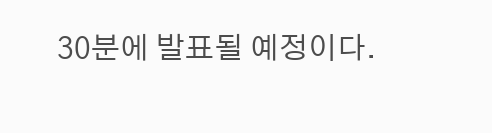30분에 발표될 예정이다.